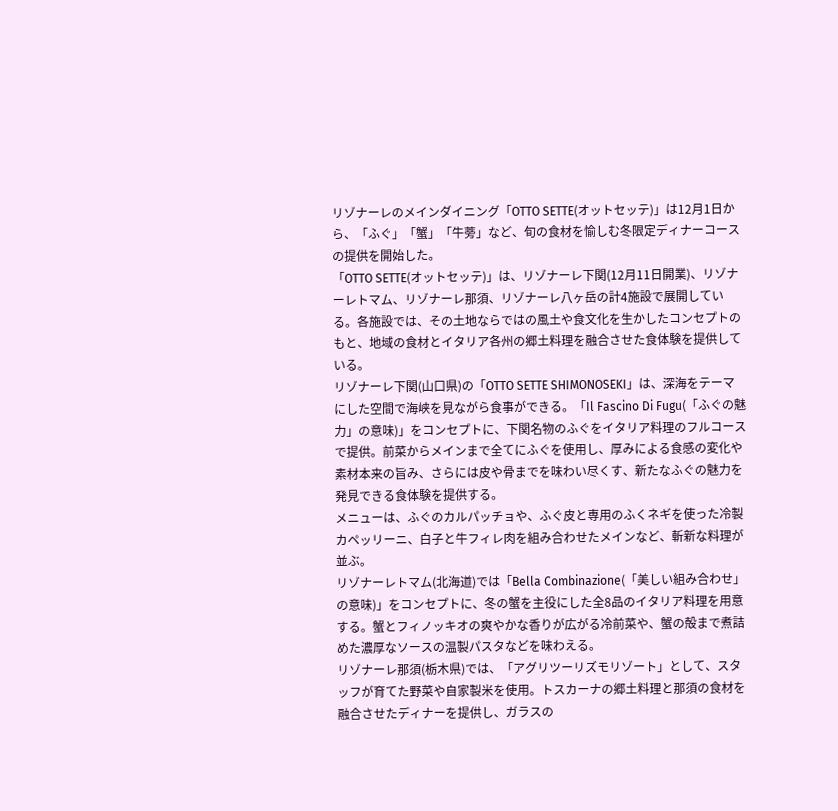リゾナーレのメインダイニング「OTTO SETTE(オットセッテ)」は12月1日から、「ふぐ」「蟹」「牛蒡」など、旬の食材を愉しむ冬限定ディナーコースの提供を開始した。
「OTTO SETTE(オットセッテ)」は、リゾナーレ下関(12月11日開業)、リゾナーレトマム、リゾナーレ那須、リゾナーレ八ヶ岳の計4施設で展開している。各施設では、その土地ならではの風土や食文化を生かしたコンセプトのもと、地域の食材とイタリア各州の郷土料理を融合させた食体験を提供している。
リゾナーレ下関(山口県)の「OTTO SETTE SHIMONOSEKI」は、深海をテーマにした空間で海峡を見ながら食事ができる。「Il Fascino Di Fugu(「ふぐの魅力」の意味)」をコンセプトに、下関名物のふぐをイタリア料理のフルコースで提供。前菜からメインまで全てにふぐを使用し、厚みによる食感の変化や素材本来の旨み、さらには皮や骨までを味わい尽くす、新たなふぐの魅力を発見できる食体験を提供する。
メニューは、ふぐのカルパッチョや、ふぐ皮と専用のふくネギを使った冷製カペッリーニ、白子と牛フィレ肉を組み合わせたメインなど、斬新な料理が並ぶ。
リゾナーレトマム(北海道)では「Bella Combinazione(「美しい組み合わせ」の意味)」をコンセプトに、冬の蟹を主役にした全8品のイタリア料理を用意する。蟹とフィノッキオの爽やかな香りが広がる冷前菜や、蟹の殻まで煮詰めた濃厚なソースの温製パスタなどを味わえる。
リゾナーレ那須(栃木県)では、「アグリツーリズモリゾート」として、スタッフが育てた野菜や自家製米を使用。トスカーナの郷土料理と那須の食材を融合させたディナーを提供し、ガラスの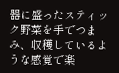器に盛ったスティック野菜を手でつまみ、収穫しているような感覚で楽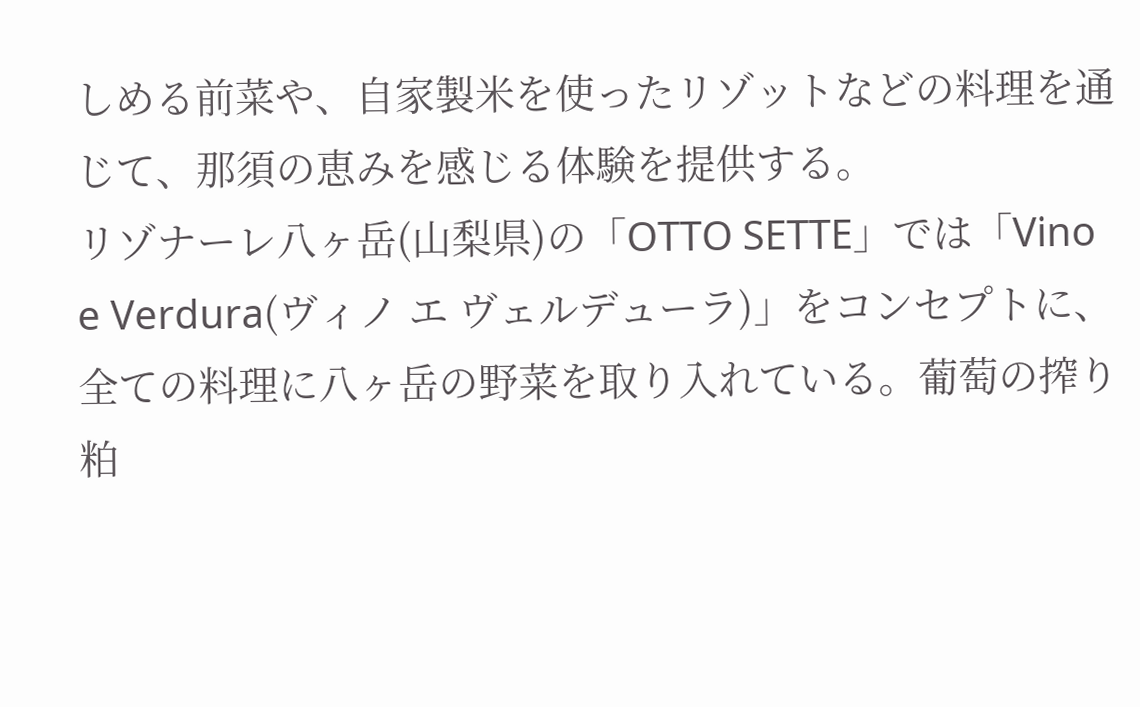しめる前菜や、自家製米を使ったリゾットなどの料理を通じて、那須の恵みを感じる体験を提供する。
リゾナーレ八ヶ岳(山梨県)の「OTTO SETTE」では「Vino e Verdura(ヴィノ エ ヴェルデューラ)」をコンセプトに、全ての料理に八ヶ岳の野菜を取り入れている。葡萄の搾り粕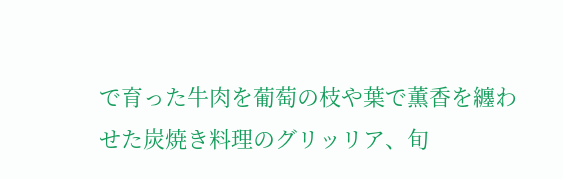で育った牛肉を葡萄の枝や葉で薫香を纏わせた炭焼き料理のグリッリア、旬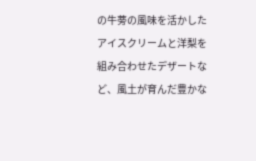の牛蒡の風味を活かしたアイスクリームと洋梨を組み合わせたデザートなど、風土が育んだ豊かな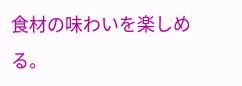食材の味わいを楽しめる。